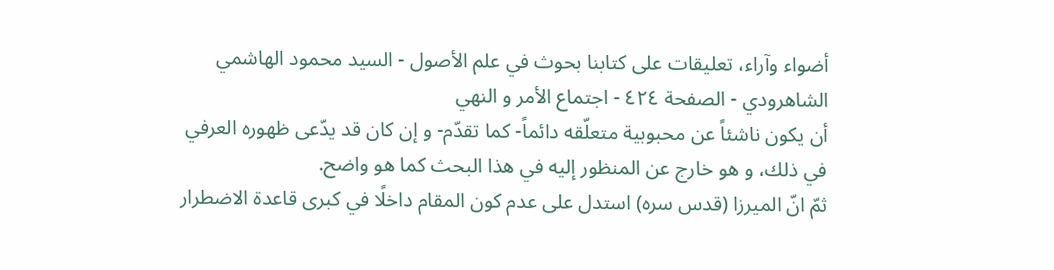أضواء وآراء، تعليقات على كتابنا بحوث في علم الأصول - السيد محمود الهاشمي الشاهرودي - الصفحة ٤٢٤ - اجتماع الأمر و النهي
أن يكون ناشئاً عن محبوبية متعلّقه دائماً- كما تقدّم- و إن كان قد يدّعى ظهوره العرفي في ذلك، و هو خارج عن المنظور إليه في هذا البحث كما هو واضح.
ثمّ انّ الميرزا (قدس سره) استدل على عدم كون المقام داخلًا في كبرى قاعدة الاضطرار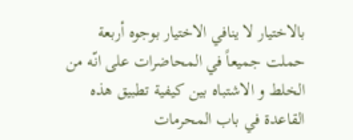بالاختيار لا ينافي الاختيار بوجوه أربعة حملت جميعاً في المحاضرات على انّه من الخلط و الاشتباه بين كيفية تطبيق هذه القاعدة في باب المحرمات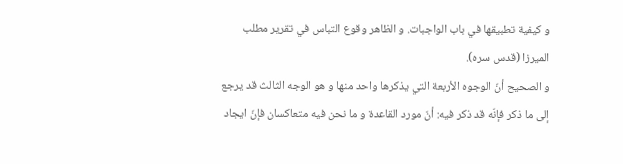و كيفية تطبيقها في باب الواجبات. و الظاهر وقوع التباس في تقرير مطلب الميرزا (قدس سره).
و الصحيح أنّ الوجوه الأربعة التي يذكرها واحد منها و هو الوجه الثالث قد يرجع إلى ما ذكر فإنّه قد ذكر فيه: أنّ مورد القاعدة و ما نحن فيه متعاكسان فإنّ ايجاد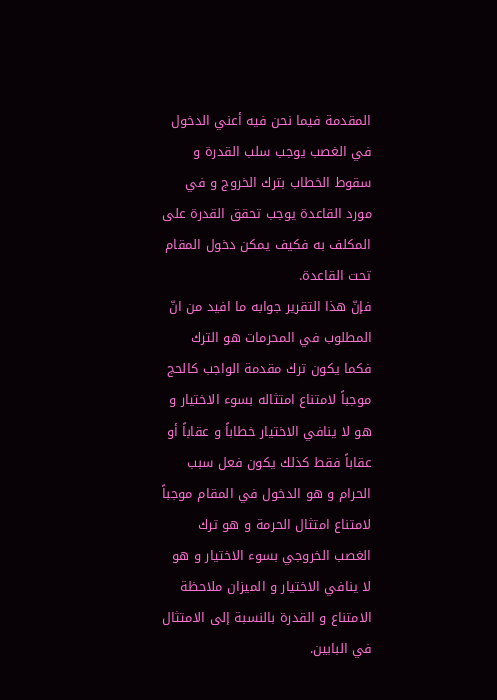المقدمة فيما نحن فيه أعني الدخول في الغصب يوجب سلب القدرة و سقوط الخطاب بترك الخروج و في مورد القاعدة يوجب تحقق القدرة على المكلف به فكيف يمكن دخول المقام تحت القاعدة.
فإنّ هذا التقرير جوابه ما افيد من انّ المطلوب في المحرمات هو الترك فكما يكون ترك مقدمة الواجب كالحج موجباً لامتناع امتثاله بسوء الاختيار و هو لا ينافي الاختيار خطاباً و عقاباً أو عقاباً فقط كذلك يكون فعل سبب الحرام و هو الدخول في المقام موجباً لامتناع امتثال الحرمة و هو ترك الغصب الخروجي بسوء الاختيار و هو لا ينافي الاختيار و الميزان ملاحظة الامتناع و القدرة بالنسبة إلى الامتثال في البابين.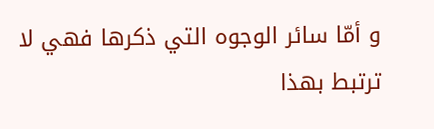و أمّا سائر الوجوه التي ذكرها فهي لا ترتبط بهذا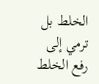الخلط بل ترمي إلى رفع الخلط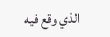الذي وقع فيه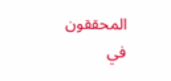المحققون في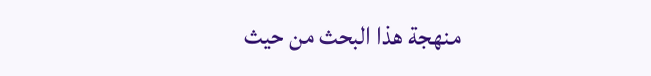منهجة هذا البحث من حيث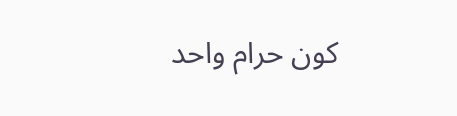كون حرام واحد